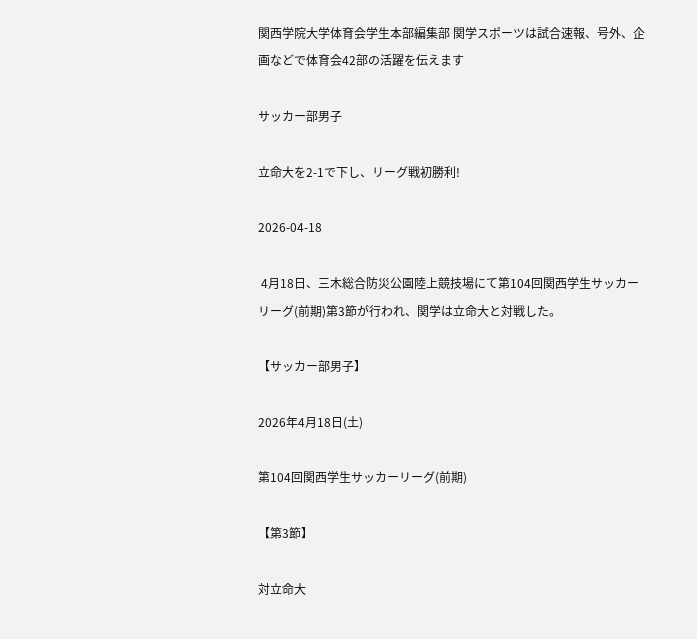関西学院大学体育会学生本部編集部 関学スポーツは試合速報、号外、企画などで体育会42部の活躍を伝えます

サッカー部男子

立命大を2-1で下し、リーグ戦初勝利!

2026-04-18

 4月18日、三木総合防災公園陸上競技場にて第104回関西学生サッカーリーグ(前期)第3節が行われ、関学は立命大と対戦した。

【サッカー部男子】

2026年4月18日(土)

第104回関西学生サッカーリーグ(前期)

【第3節】

対立命大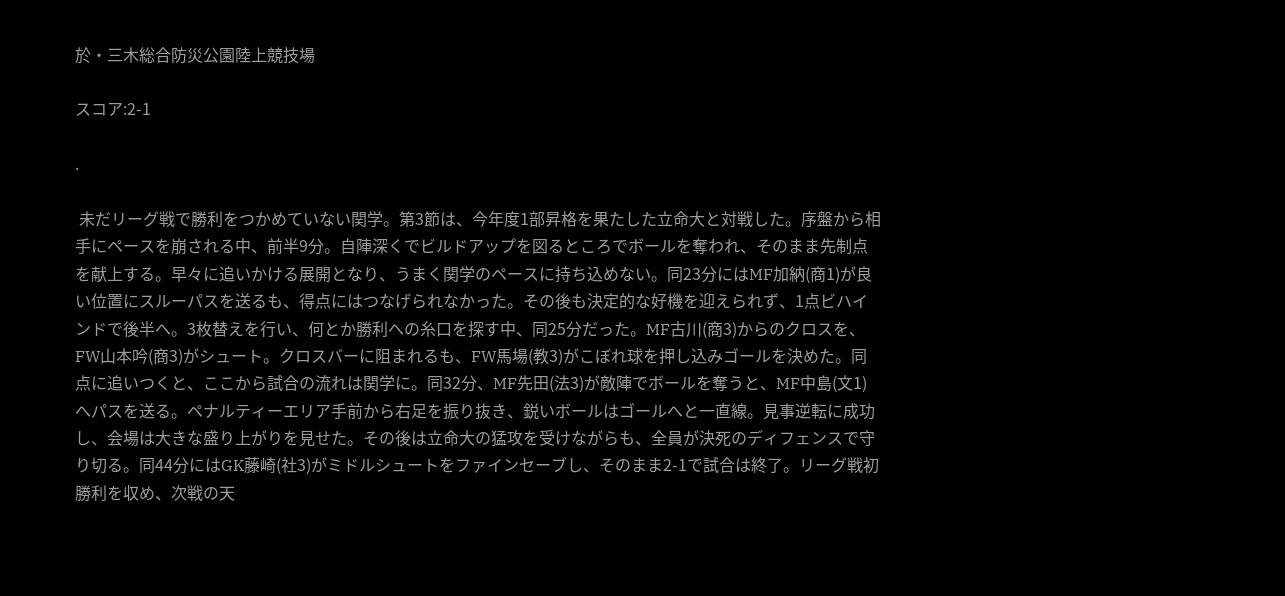於・三木総合防災公園陸上競技場

スコア:2-1

.

 未だリーグ戦で勝利をつかめていない関学。第3節は、今年度1部昇格を果たした立命大と対戦した。序盤から相手にペースを崩される中、前半9分。自陣深くでビルドアップを図るところでボールを奪われ、そのまま先制点を献上する。早々に追いかける展開となり、うまく関学のペースに持ち込めない。同23分にはMF加納(商1)が良い位置にスルーパスを送るも、得点にはつなげられなかった。その後も決定的な好機を迎えられず、1点ビハインドで後半へ。3枚替えを行い、何とか勝利への糸口を探す中、同25分だった。MF古川(商3)からのクロスを、FW山本吟(商3)がシュート。クロスバーに阻まれるも、FW馬場(教3)がこぼれ球を押し込みゴールを決めた。同点に追いつくと、ここから試合の流れは関学に。同32分、MF先田(法3)が敵陣でボールを奪うと、MF中島(文1)へパスを送る。ペナルティーエリア手前から右足を振り抜き、鋭いボールはゴールへと一直線。見事逆転に成功し、会場は大きな盛り上がりを見せた。その後は立命大の猛攻を受けながらも、全員が決死のディフェンスで守り切る。同44分にはGK藤崎(社3)がミドルシュートをファインセーブし、そのまま2-1で試合は終了。リーグ戦初勝利を収め、次戦の天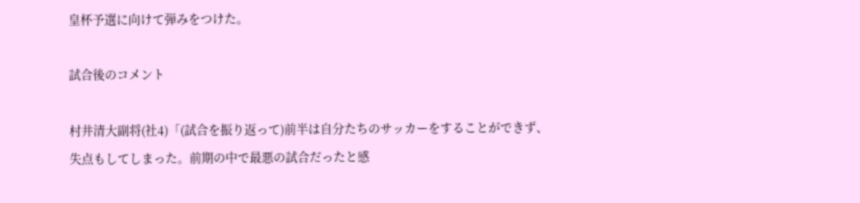皇杯予選に向けて弾みをつけた。

試合後のコメント

村井清大副将(社4)「(試合を振り返って)前半は自分たちのサッカーをすることができず、失点もしてしまった。前期の中で最悪の試合だったと感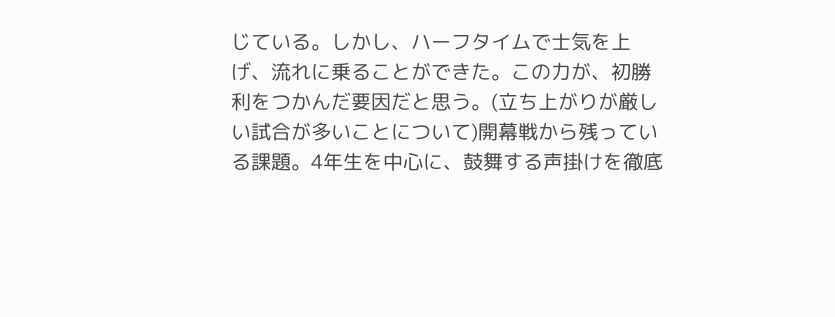じている。しかし、ハーフタイムで士気を上げ、流れに乗ることができた。この力が、初勝利をつかんだ要因だと思う。(立ち上がりが厳しい試合が多いことについて)開幕戦から残っている課題。4年生を中心に、鼓舞する声掛けを徹底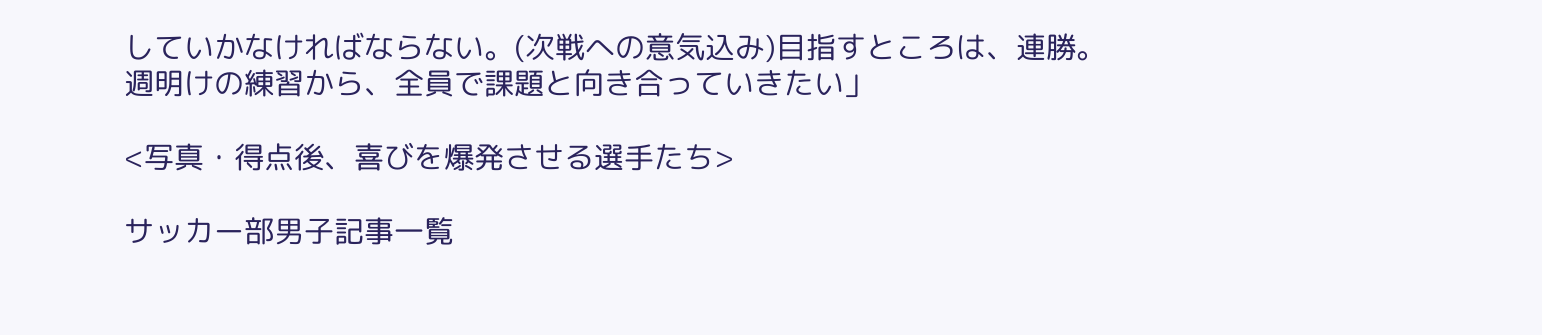していかなければならない。(次戦への意気込み)目指すところは、連勝。週明けの練習から、全員で課題と向き合っていきたい」

<写真・得点後、喜びを爆発させる選手たち>

サッカー部男子記事一覧